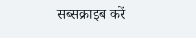सब्सक्राइब करें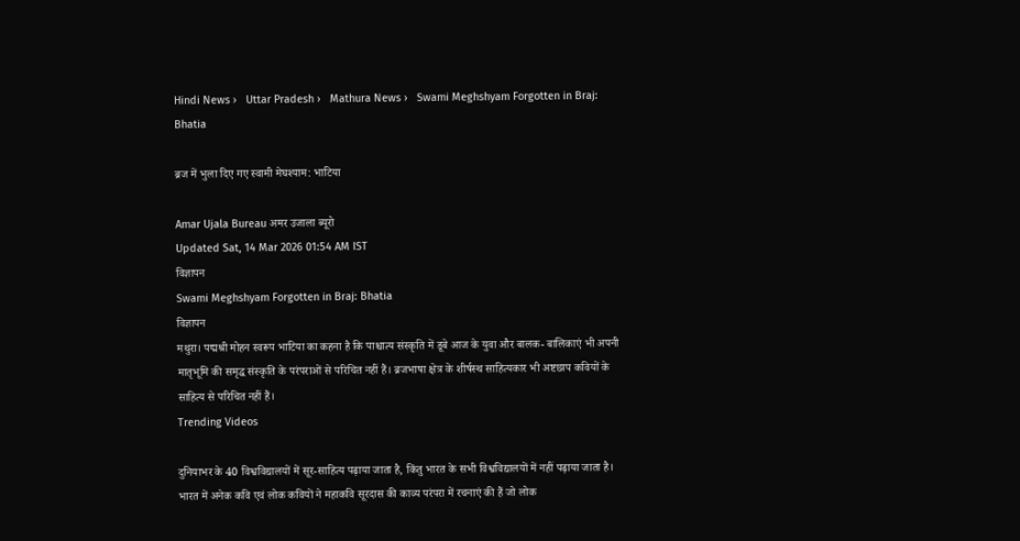Hindi News ›   Uttar Pradesh ›   Mathura News ›   Swami Meghshyam Forgotten in Braj: Bhatia

ब्रज में भुला दिए गए स्वामी मेघश्याम: भाटिया

Amar Ujala Bureau अमर उजाला ब्यूरो
Updated Sat, 14 Mar 2026 01:54 AM IST
विज्ञापन
Swami Meghshyam Forgotten in Braj: Bhatia
विज्ञापन
मथुरा। पद्मश्री मोहन स्वरूप भाटिया का कहना है कि पाश्चात्य संस्कृति में डूबे आज के युवा और बालक- बालिकाएं भी अपनी मातृभूमि की समृद्ध संस्कृति के परंपराओं से परिचित नहीं हैं। ब्रजभाषा क्षेत्र के शीर्षस्थ साहित्यकार भी अष्टछाप कवियों के साहित्य से परिचित नहीं हैं।
Trending Videos

दुनियाभर के 40 विश्वविद्यालयों में सूर-साहित्य पढ़ाया जाता है, किंतु भारत के सभी विश्वविद्यालयों में नहीं पढ़ाया जाता है। भारत में अनेक कवि एवं लोक कवियों ने महाकवि सूरदास की काव्य परंपरा में रचनाएं की हैं जो लोक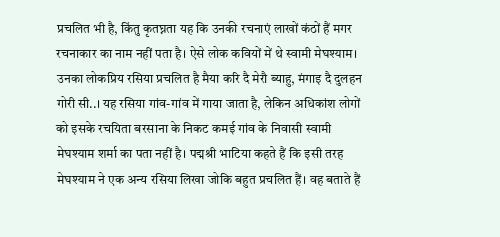प्रचलित भी है, किंतु कृतघ्नता यह कि उनकी रचनाएं लाखों कंठों हैं मगर रचनाकार का नाम नहीं पता है। ऐसे लोक कवियों में थे स्वामी मेघश्याम। उनका लोकप्रिय रसिया प्रचलित है मैया करि दै मेरौ ब्याहु, मंगाइ दै दुलहन गोरी सी..। यह रसिया गांव-गांव में गाया जाता है, लेकिन अधिकांश लोगों को इसके रचयिता बरसाना के निकट कमई गांव के निवासी स्वामी मेघश्याम शर्मा का पता नहीं है। पद्मश्री भाटिया कहते हैं कि इसी तरह मेघश्याम ने एक अन्य रसिया लिखा जोकि बहुत प्रचलित हैं। वह बताते हैं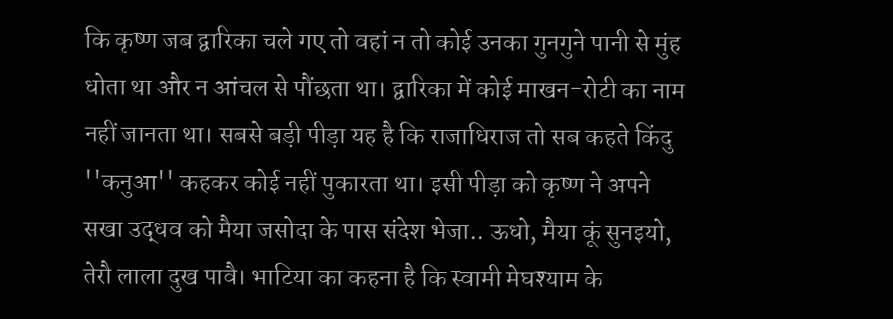कि कृष्ण जब द्वारिका चले गए तो वहां न तो कोई उनका गुनगुने पानी से मुंह धोता था और न आंचल से पौंछता था। द्वारिका में कोई माखन-रोटी का नाम नहीं जानता था। सबसे बड़ी पीड़ा यह है कि राजाधिराज तो सब कहते किंदु ''कनुआ'' कहकर कोई नहीं पुकारता था। इसी पीड़ा को कृष्ण ने अपने सखा उद्धव को मैया जसोदा के पास संदेश भेजा.. ऊधो, मैया कूं सुनइयो, तेरौ लाला दुख पावै। भाटिया का कहना है कि स्वामी मेघश्याम के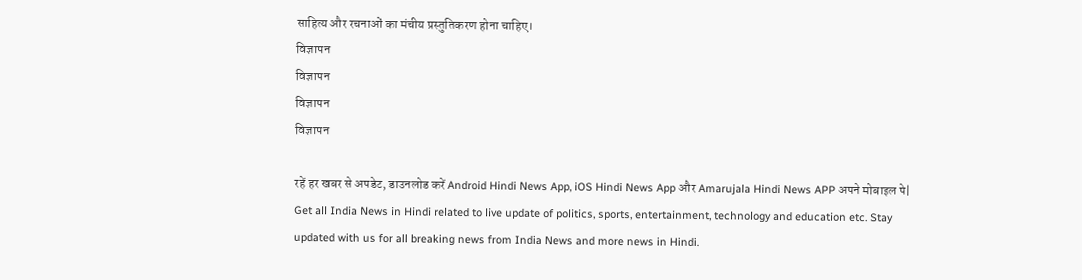साहित्य और रचनाओं का मंचीय प्रस्तुतिकरण होना चाहिए।
विज्ञापन
विज्ञापन
विज्ञापन
विज्ञापन

रहें हर खबर से अपडेट, डाउनलोड करें Android Hindi News App, iOS Hindi News App और Amarujala Hindi News APP अपने मोबाइल पे|
Get all India News in Hindi related to live update of politics, sports, entertainment, technology and education etc. Stay updated with us for all breaking news from India News and more news in Hindi.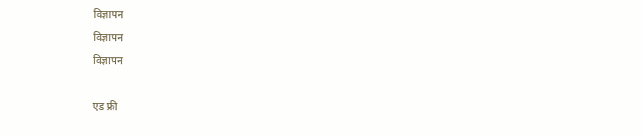विज्ञापन
विज्ञापन
विज्ञापन

एड फ्री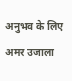अनुभव के लिए अमर उजाला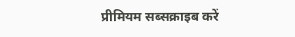प्रीमियम सब्सक्राइब करें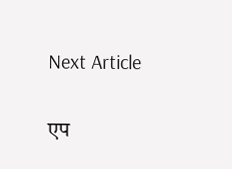Next Article

एप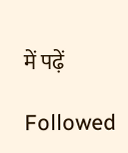में पढ़ें

Followed